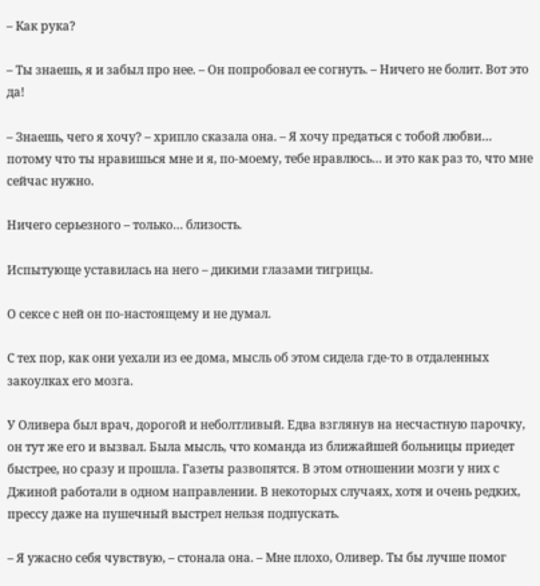– Как рука?

– Ты знаешь, я и забыл про нее. – Он попробовал ее согнуть. – Ничего не болит. Вот это да!

– Знаешь, чего я хочу? – хрипло сказала она. – Я хочу предаться с тобой любви… потому что ты нравишься мне и я, по-моему, тебе нравлюсь… и это как раз то, что мне сейчас нужно.

Ничего серьезного – только… близость.

Испытующе уставилась на него – дикими глазами тигрицы.

О сексе с ней он по-настоящему и не думал.

С тех пор, как они уехали из ее дома, мысль об этом сидела где-то в отдаленных закоулках его мозга.

У Оливера был врач, дорогой и неболтливый. Едва взглянув на несчастную парочку, он тут же его и вызвал. Была мысль, что команда из ближайшей больницы приедет быстрее, но сразу и прошла. Газеты развопятся. В этом отношении мозги у них с Джиной работали в одном направлении. В некоторых случаях, хотя и очень редких, прессу даже на пушечный выстрел нельзя подпускать.

– Я ужасно себя чувствую, – стонала она. – Мне плохо, Оливер. Ты бы лучше помог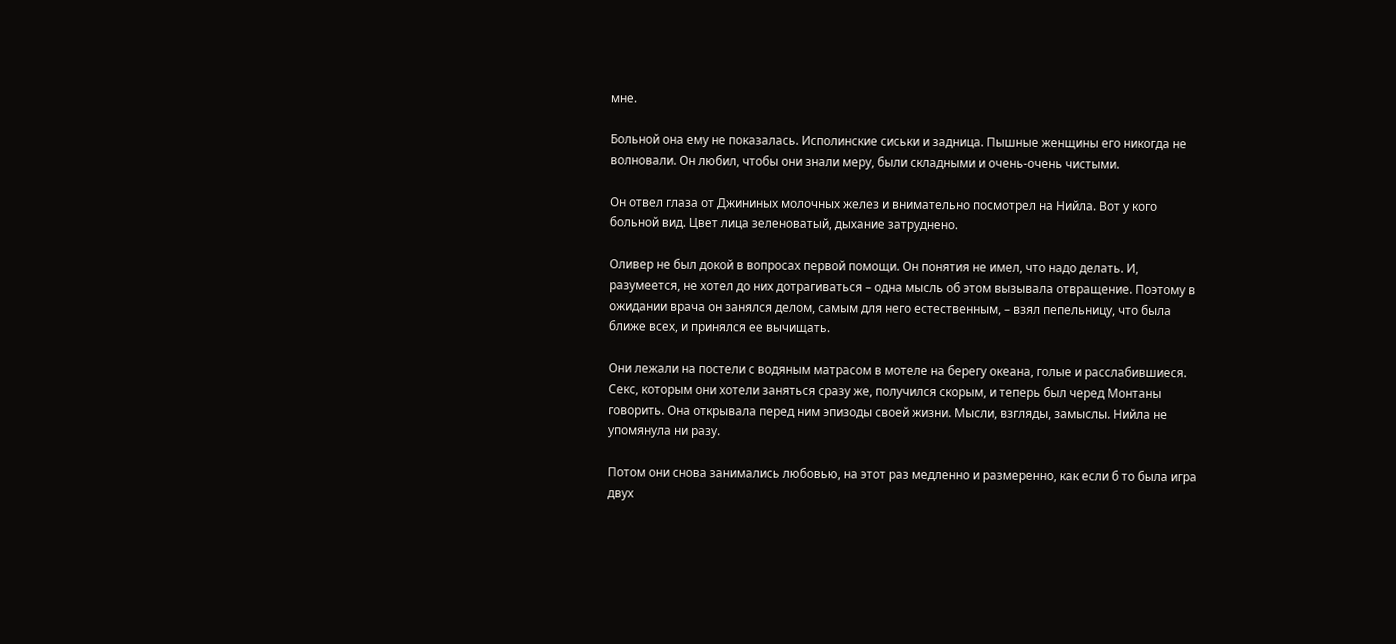мне.

Больной она ему не показалась. Исполинские сиськи и задница. Пышные женщины его никогда не волновали. Он любил, чтобы они знали меру, были складными и очень-очень чистыми.

Он отвел глаза от Джининых молочных желез и внимательно посмотрел на Нийла. Вот у кого больной вид. Цвет лица зеленоватый, дыхание затруднено.

Оливер не был докой в вопросах первой помощи. Он понятия не имел, что надо делать. И, разумеется, не хотел до них дотрагиваться – одна мысль об этом вызывала отвращение. Поэтому в ожидании врача он занялся делом, самым для него естественным, – взял пепельницу, что была ближе всех, и принялся ее вычищать.

Они лежали на постели с водяным матрасом в мотеле на берегу океана, голые и расслабившиеся. Секс, которым они хотели заняться сразу же, получился скорым, и теперь был черед Монтаны говорить. Она открывала перед ним эпизоды своей жизни. Мысли, взгляды, замыслы. Нийла не упомянула ни разу.

Потом они снова занимались любовью, на этот раз медленно и размеренно, как если б то была игра двух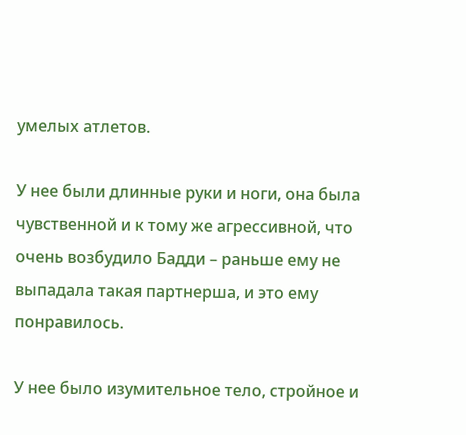умелых атлетов.

У нее были длинные руки и ноги, она была чувственной и к тому же агрессивной, что очень возбудило Бадди – раньше ему не выпадала такая партнерша, и это ему понравилось.

У нее было изумительное тело, стройное и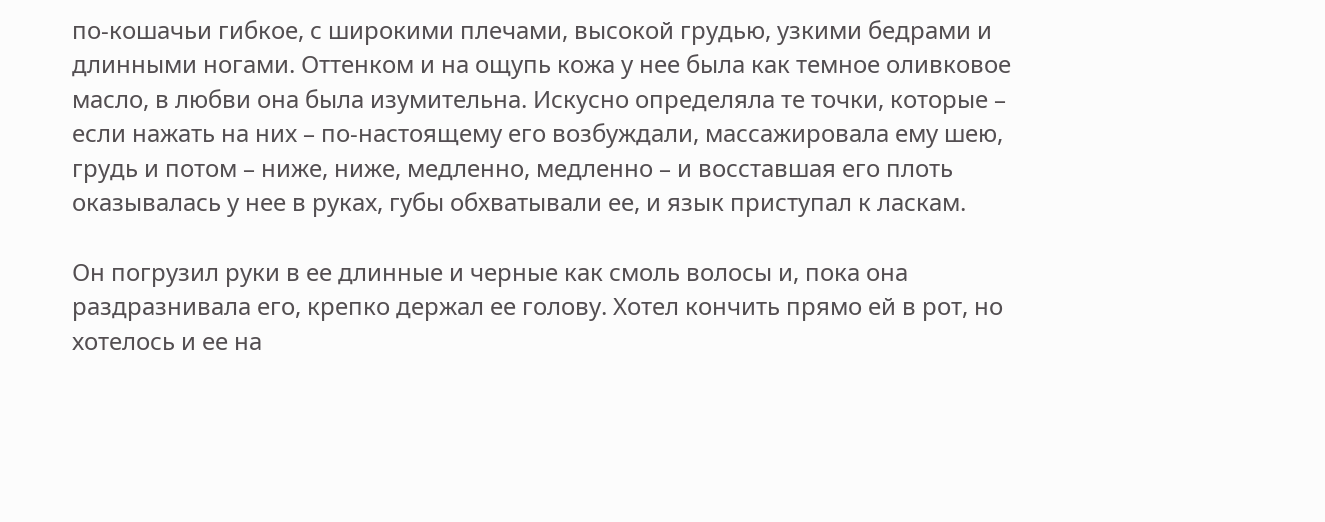по-кошачьи гибкое, с широкими плечами, высокой грудью, узкими бедрами и длинными ногами. Оттенком и на ощупь кожа у нее была как темное оливковое масло, в любви она была изумительна. Искусно определяла те точки, которые – если нажать на них – по-настоящему его возбуждали, массажировала ему шею, грудь и потом – ниже, ниже, медленно, медленно – и восставшая его плоть оказывалась у нее в руках, губы обхватывали ее, и язык приступал к ласкам.

Он погрузил руки в ее длинные и черные как смоль волосы и, пока она раздразнивала его, крепко держал ее голову. Хотел кончить прямо ей в рот, но хотелось и ее на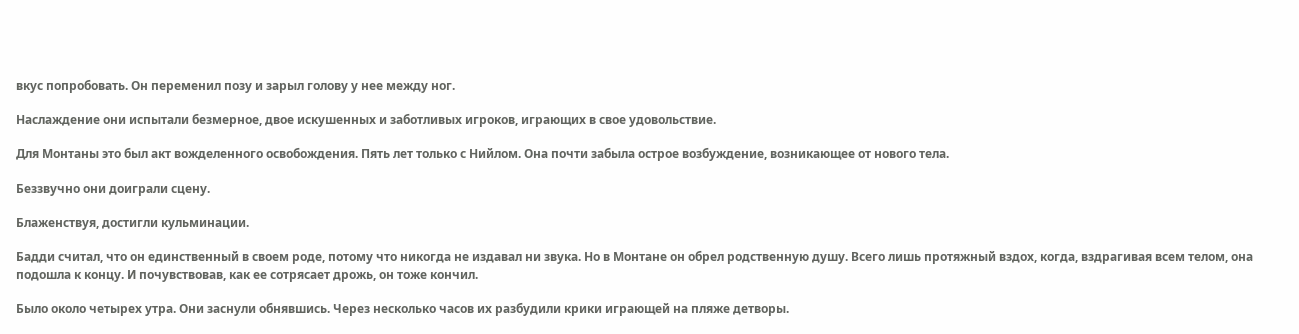вкус попробовать. Он переменил позу и зарыл голову у нее между ног.

Наслаждение они испытали безмерное, двое искушенных и заботливых игроков, играющих в свое удовольствие.

Для Монтаны это был акт вожделенного освобождения. Пять лет только с Нийлом. Она почти забыла острое возбуждение, возникающее от нового тела.

Беззвучно они доиграли сцену.

Блаженствуя, достигли кульминации.

Бадди считал, что он единственный в своем роде, потому что никогда не издавал ни звука. Но в Монтане он обрел родственную душу. Всего лишь протяжный вздох, когда, вздрагивая всем телом, она подошла к концу. И почувствовав, как ее сотрясает дрожь, он тоже кончил.

Было около четырех утра. Они заснули обнявшись. Через несколько часов их разбудили крики играющей на пляже детворы.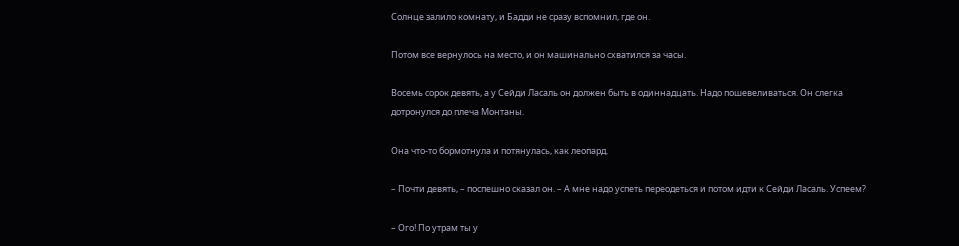Солнце залило комнату, и Бадди не сразу вспомнил, где он.

Потом все вернулось на место, и он машинально схватился за часы.

Восемь сорок девять, а у Сейди Ласаль он должен быть в одиннадцать. Надо пошевеливаться. Он слегка дотронулся до плеча Монтаны.

Она что-то бормотнула и потянулась, как леопард.

– Почти девять, – поспешно сказал он. – А мне надо успеть переодеться и потом идти к Сейди Ласаль. Успеем?

– Ого! По утрам ты у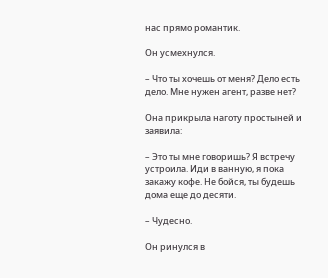нас прямо романтик.

Он усмехнулся.

– Что ты хочешь от меня? Дело есть дело. Мне нужен агент, разве нет?

Она прикрыла наготу простыней и заявила:

– Это ты мне говоришь? Я встречу устроила. Иди в ванную, я пока закажу кофе. Не бойся, ты будешь дома еще до десяти.

– Чудесно.

Он ринулся в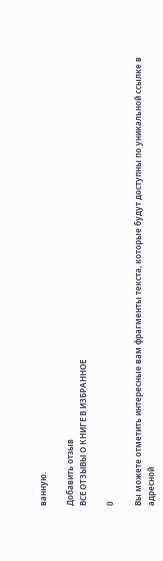ванную.

Добавить отзыв
ВСЕ ОТЗЫВЫ О КНИГЕ В ИЗБРАННОЕ

0

Вы можете отметить интересные вам фрагменты текста, которые будут доступны по уникальной ссылке в адресной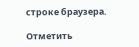строке браузера.

Отметить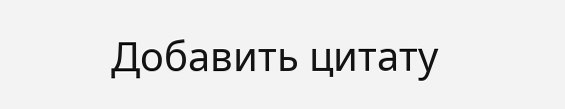Добавить цитату